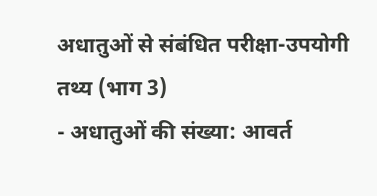अधातुओं से संबंधित परीक्षा-उपयोगी तथ्य (भाग 3)
- अधातुओं की संख्या: आवर्त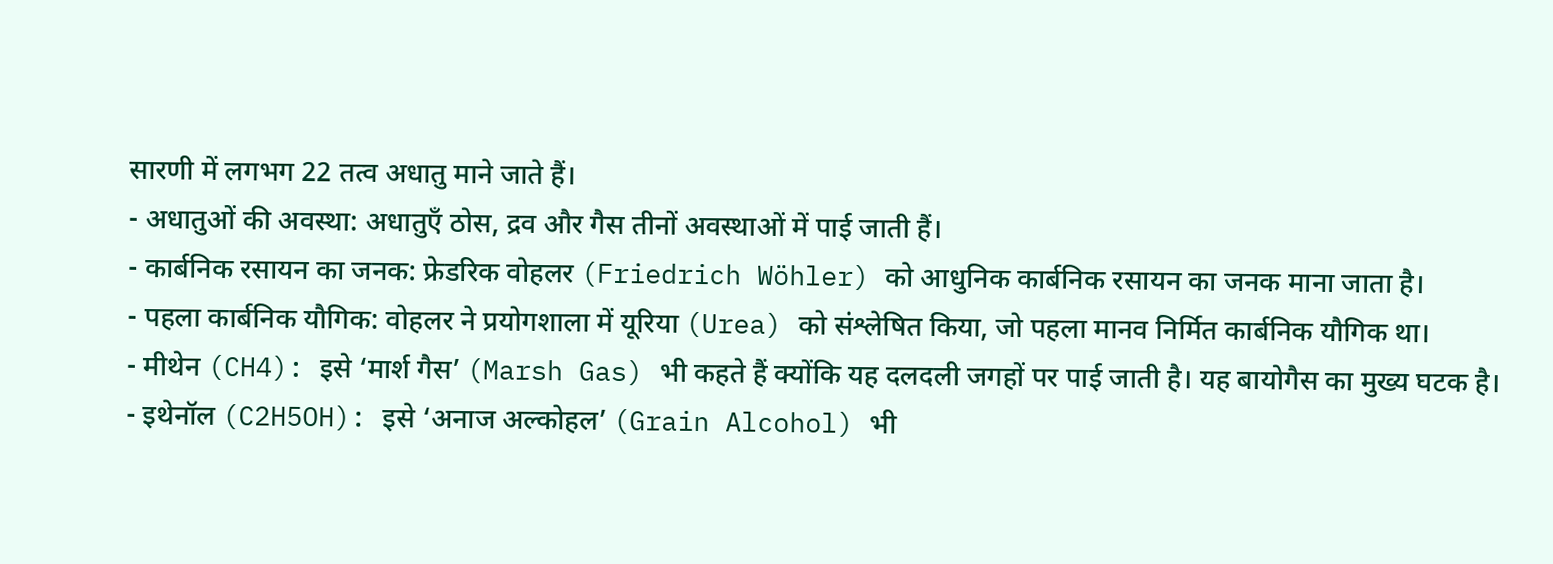सारणी में लगभग 22 तत्व अधातु माने जाते हैं।
- अधातुओं की अवस्था: अधातुएँ ठोस, द्रव और गैस तीनों अवस्थाओं में पाई जाती हैं।
- कार्बनिक रसायन का जनक: फ्रेडरिक वोहलर (Friedrich Wöhler) को आधुनिक कार्बनिक रसायन का जनक माना जाता है।
- पहला कार्बनिक यौगिक: वोहलर ने प्रयोगशाला में यूरिया (Urea) को संश्लेषित किया, जो पहला मानव निर्मित कार्बनिक यौगिक था।
- मीथेन (CH4): इसे ‘मार्श गैस’ (Marsh Gas) भी कहते हैं क्योंकि यह दलदली जगहों पर पाई जाती है। यह बायोगैस का मुख्य घटक है।
- इथेनॉल (C2H5OH): इसे ‘अनाज अल्कोहल’ (Grain Alcohol) भी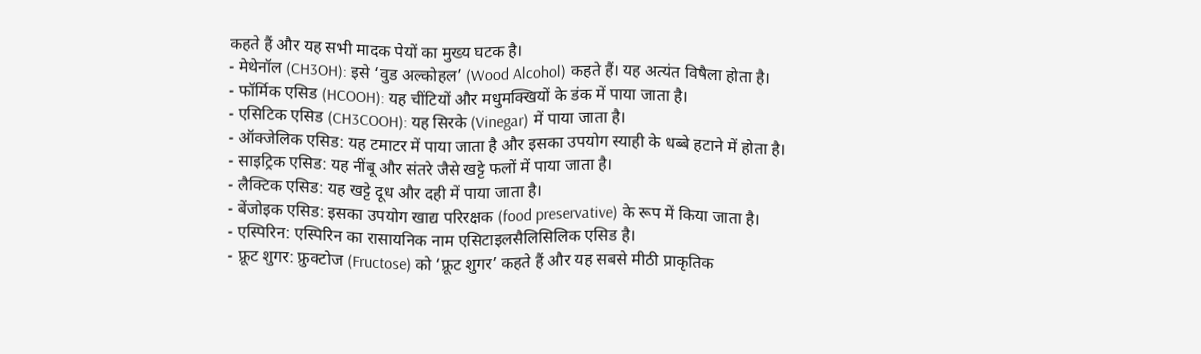कहते हैं और यह सभी मादक पेयों का मुख्य घटक है।
- मेथेनॉल (CH3OH): इसे ‘वुड अल्कोहल’ (Wood Alcohol) कहते हैं। यह अत्यंत विषैला होता है।
- फॉर्मिक एसिड (HCOOH): यह चींटियों और मधुमक्खियों के डंक में पाया जाता है।
- एसिटिक एसिड (CH3COOH): यह सिरके (Vinegar) में पाया जाता है।
- ऑक्जेलिक एसिड: यह टमाटर में पाया जाता है और इसका उपयोग स्याही के धब्बे हटाने में होता है।
- साइट्रिक एसिड: यह नींबू और संतरे जैसे खट्टे फलों में पाया जाता है।
- लैक्टिक एसिड: यह खट्टे दूध और दही में पाया जाता है।
- बेंजोइक एसिड: इसका उपयोग खाद्य परिरक्षक (food preservative) के रूप में किया जाता है।
- एस्पिरिन: एस्पिरिन का रासायनिक नाम एसिटाइलसैलिसिलिक एसिड है।
- फ्रूट शुगर: फ्रुक्टोज (Fructose) को ‘फ्रूट शुगर’ कहते हैं और यह सबसे मीठी प्राकृतिक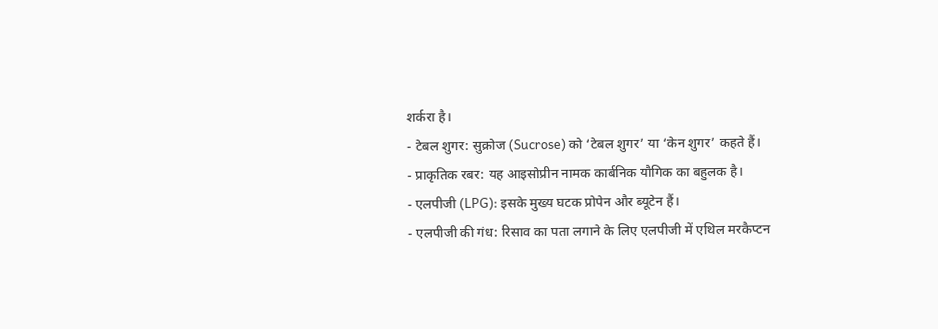शर्करा है।
- टेबल शुगर: सुक्रोज (Sucrose) को ‘टेबल शुगर’ या ‘केन शुगर’ कहते हैं।
- प्राकृतिक रबर: यह आइसोप्रीन नामक कार्बनिक यौगिक का बहुलक है।
- एलपीजी (LPG): इसके मुख्य घटक प्रोपेन और ब्यूटेन हैं।
- एलपीजी की गंध: रिसाव का पता लगाने के लिए एलपीजी में एथिल मरकैप्टन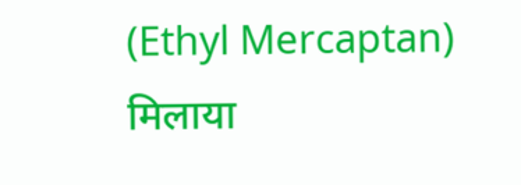(Ethyl Mercaptan) मिलाया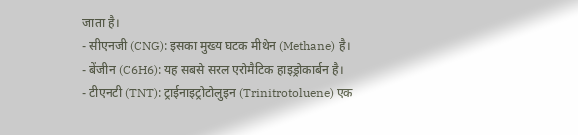जाता है।
- सीएनजी (CNG): इसका मुख्य घटक मीथेन (Methane) है।
- बेंजीन (C6H6): यह सबसे सरल एरोमैटिक हाइड्रोकार्बन है।
- टीएनटी (TNT): ट्राईनाइट्रोटोलुइन (Trinitrotoluene) एक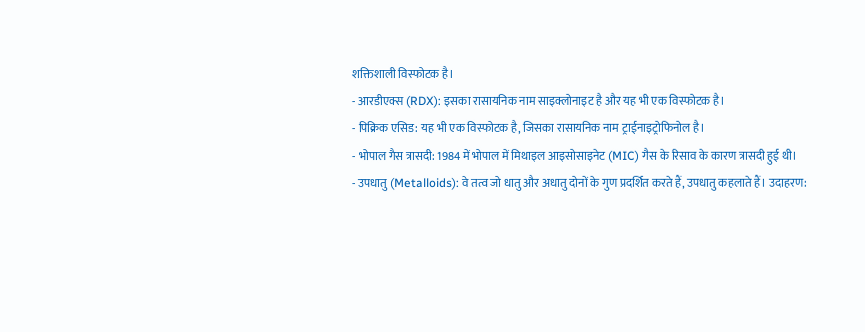शक्तिशाली विस्फोटक है।
- आरडीएक्स (RDX): इसका रासायनिक नाम साइक्लोनाइट है और यह भी एक विस्फोटक है।
- पिक्रिक एसिड: यह भी एक विस्फोटक है, जिसका रासायनिक नाम ट्राईनाइट्रोफिनोल है।
- भोपाल गैस त्रासदी: 1984 में भोपाल में मिथाइल आइसोसाइनेट (MIC) गैस के रिसाव के कारण त्रासदी हुई थी।
- उपधातु (Metalloids): वे तत्व जो धातु और अधातु दोनों के गुण प्रदर्शित करते हैं, उपधातु कहलाते हैं। उदाहरण: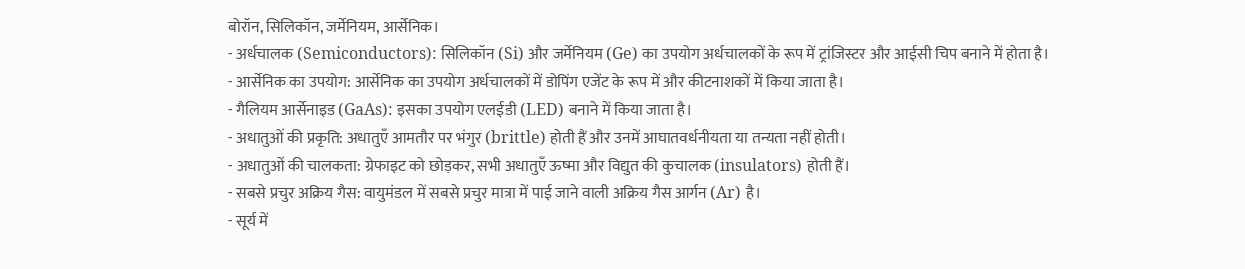बोरॉन, सिलिकॉन, जर्मेनियम, आर्सेनिक।
- अर्धचालक (Semiconductors): सिलिकॉन (Si) और जर्मेनियम (Ge) का उपयोग अर्धचालकों के रूप में ट्रांजिस्टर और आईसी चिप बनाने में होता है।
- आर्सेनिक का उपयोग: आर्सेनिक का उपयोग अर्धचालकों में डोपिंग एजेंट के रूप में और कीटनाशकों में किया जाता है।
- गैलियम आर्सेनाइड (GaAs): इसका उपयोग एलईडी (LED) बनाने में किया जाता है।
- अधातुओं की प्रकृति: अधातुएँ आमतौर पर भंगुर (brittle) होती हैं और उनमें आघातवर्धनीयता या तन्यता नहीं होती।
- अधातुओं की चालकता: ग्रेफाइट को छोड़कर, सभी अधातुएँ ऊष्मा और विद्युत की कुचालक (insulators) होती हैं।
- सबसे प्रचुर अक्रिय गैस: वायुमंडल में सबसे प्रचुर मात्रा में पाई जाने वाली अक्रिय गैस आर्गन (Ar) है।
- सूर्य में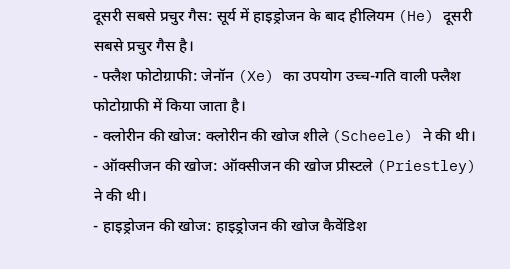दूसरी सबसे प्रचुर गैस: सूर्य में हाइड्रोजन के बाद हीलियम (He) दूसरी सबसे प्रचुर गैस है।
- फ्लैश फोटोग्राफी: जेनॉन (Xe) का उपयोग उच्च-गति वाली फ्लैश फोटोग्राफी में किया जाता है।
- क्लोरीन की खोज: क्लोरीन की खोज शीले (Scheele) ने की थी।
- ऑक्सीजन की खोज: ऑक्सीजन की खोज प्रीस्टले (Priestley) ने की थी।
- हाइड्रोजन की खोज: हाइड्रोजन की खोज कैवेंडिश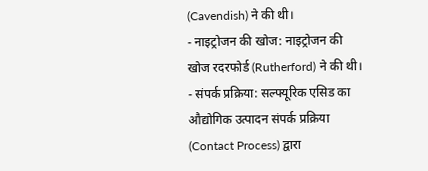(Cavendish) ने की थी।
- नाइट्रोजन की खोज: नाइट्रोजन की खोज रदरफोर्ड (Rutherford) ने की थी।
- संपर्क प्रक्रिया: सल्फ्यूरिक एसिड का औद्योगिक उत्पादन संपर्क प्रक्रिया (Contact Process) द्वारा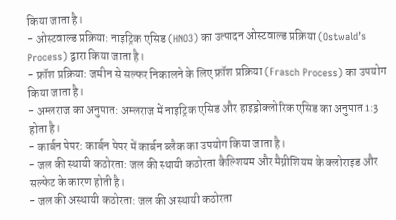किया जाता है।
- ओस्टवाल्ड प्रक्रिया: नाइट्रिक एसिड (HNO3) का उत्पादन ओस्टवाल्ड प्रक्रिया (Ostwald’s Process) द्वारा किया जाता है।
- फ्रॉश प्रक्रिया: जमीन से सल्फर निकालने के लिए फ्रॉश प्रक्रिया (Frasch Process) का उपयोग किया जाता है।
- अम्लराज का अनुपात: अम्लराज में नाइट्रिक एसिड और हाइड्रोक्लोरिक एसिड का अनुपात 1:3 होता है।
- कार्बन पेपर: कार्बन पेपर में कार्बन ब्लैक का उपयोग किया जाता है।
- जल की स्थायी कठोरता: जल की स्थायी कठोरता कैल्शियम और मैग्नीशियम के क्लोराइड और सल्फेट के कारण होती है।
- जल की अस्थायी कठोरता: जल की अस्थायी कठोरता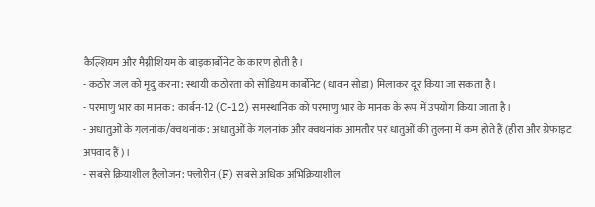कैल्शियम और मैग्नीशियम के बाइकार्बोनेट के कारण होती है।
- कठोर जल को मृदु करना: स्थायी कठोरता को सोडियम कार्बोनेट (धावन सोडा) मिलाकर दूर किया जा सकता है।
- परमाणु भार का मानक: कार्बन-12 (C-12) समस्थानिक को परमाणु भार के मानक के रूप में उपयोग किया जाता है।
- अधातुओं के गलनांक/क्वथनांक: अधातुओं के गलनांक और क्वथनांक आमतौर पर धातुओं की तुलना में कम होते हैं (हीरा और ग्रेफाइट अपवाद हैं)।
- सबसे क्रियाशील हैलोजन: फ्लोरीन (F) सबसे अधिक अभिक्रियाशील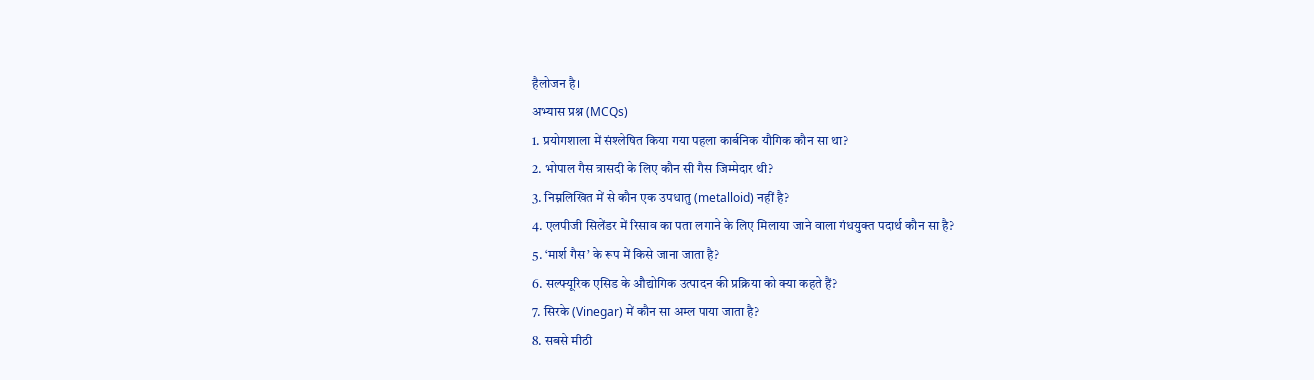हैलोजन है।
अभ्यास प्रश्न (MCQs)
1. प्रयोगशाला में संश्लेषित किया गया पहला कार्बनिक यौगिक कौन सा था?
2. भोपाल गैस त्रासदी के लिए कौन सी गैस जिम्मेदार थी?
3. निम्नलिखित में से कौन एक उपधातु (metalloid) नहीं है?
4. एलपीजी सिलेंडर में रिसाव का पता लगाने के लिए मिलाया जाने वाला गंधयुक्त पदार्थ कौन सा है?
5. ‘मार्श गैस’ के रूप में किसे जाना जाता है?
6. सल्फ्यूरिक एसिड के औद्योगिक उत्पादन की प्रक्रिया को क्या कहते हैं?
7. सिरके (Vinegar) में कौन सा अम्ल पाया जाता है?
8. सबसे मीठी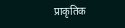प्राकृतिक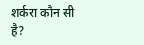शर्करा कौन सी है?